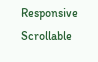Responsive Scrollable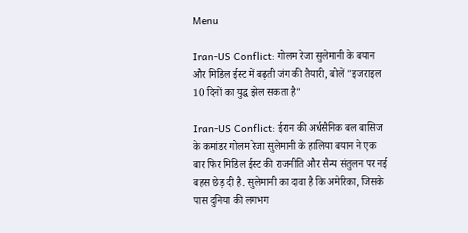Menu

Iran-US Conflict: गोलम रेजा सुलेमानी के बयान और मिडिल ईस्ट में बढ़ती जंग की तैयारी, बोलें "इजराइल 10 दिनों का युद्ध झेल सकता है"

Iran-US Conflict: ईरान की अर्धसैनिक बल बासिज के कमांडर गोलम रेजा सुलेमानी के हालिया बयान ने एक बार फिर मिडिल ईस्ट की राजनीति और सैन्य संतुलन पर नई बहस छेड़ दी है. सुलेमानी का दावा है कि अमेरिका, जिसके पास दुनिया की लगभग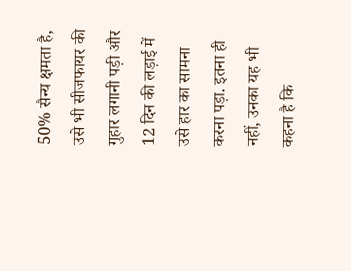50% सैन्य क्षमता है, उसे भी सीजफायर की गुहार लगानी पड़ी और 12 दिन की लड़ाई में उसे हार का सामना करना पड़ा. इतना ही नहीं, उनका यह भी कहना है कि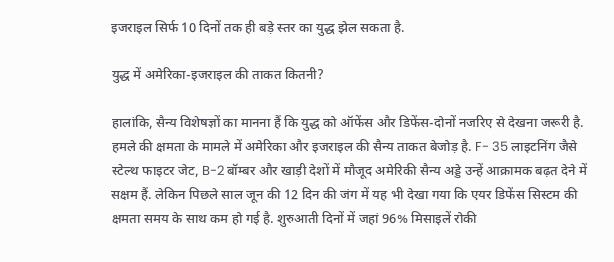इजराइल सिर्फ 10 दिनों तक ही बड़े स्तर का युद्ध झेल सकता है.

युद्ध में अमेरिका-इजराइल की ताकत कितनी?

हालांकि, सैन्य विशेषज्ञों का मानना हैं कि युद्ध को ऑफेंस और डिफेंस-दोनों नजरिए से देखना जरूरी है. हमले की क्षमता के मामले में अमेरिका और इजराइल की सैन्य ताकत बेजोड़ है. F- 35 लाइटनिंग जैसे स्टेल्थ फाइटर जेट, B-2 बॉम्बर और खाड़ी देशों में मौजूद अमेरिकी सैन्य अड्डे उन्हें आक्रामक बढ़त देने में सक्षम हैं. लेकिन पिछले साल जून की 12 दिन की जंग में यह भी देखा गया कि एयर डिफेंस सिस्टम की क्षमता समय के साथ कम हो गई है. शुरुआती दिनों में जहां 96% मिसाइलें रोकी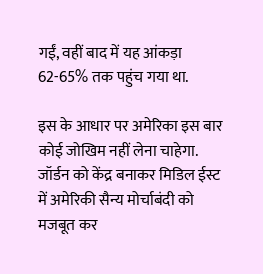गईं, वहीं बाद में यह आंकड़ा 62-65% तक पहुंच गया था.

इस के आधार पर अमेरिका इस बार कोई जोखिम नहीं लेना चाहेगा. जॉर्डन को केंद्र बनाकर मिडिल ईस्ट में अमेरिकी सैन्य मोर्चाबंदी को मजबूत कर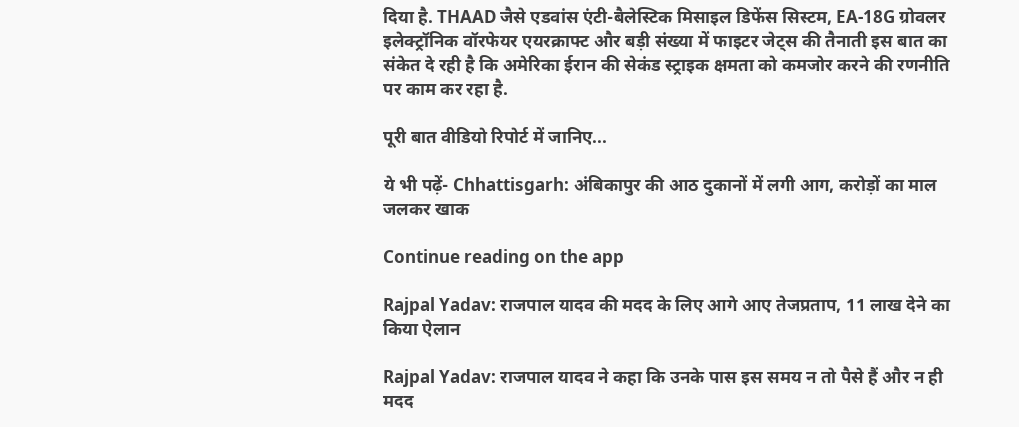दिया है. THAAD जैसे एडवांस एंटी-बैलेस्टिक मिसाइल डिफेंस सिस्टम, EA-18G ग्रोवलर इलेक्ट्रॉनिक वॉरफेयर एयरक्राफ्ट और बड़ी संख्या में फाइटर जेट्स की तैनाती इस बात का संकेत दे रही है कि अमेरिका ईरान की सेकंड स्ट्राइक क्षमता को कमजोर करने की रणनीति पर काम कर रहा है.

पूरी बात वीडियो रिपोर्ट में जानिए...

ये भी पढ़ें- Chhattisgarh: अंबिकापुर की आठ दुकानों में लगी आग, करोड़ों का माल जलकर खाक

Continue reading on the app

Rajpal Yadav: राजपाल यादव की मदद के लिए आगे आए तेजप्रताप, 11 लाख देने का किया ऐलान

Rajpal Yadav: राजपाल यादव ने कहा कि उनके पास इस समय न तो पैसे हैं और न ही मदद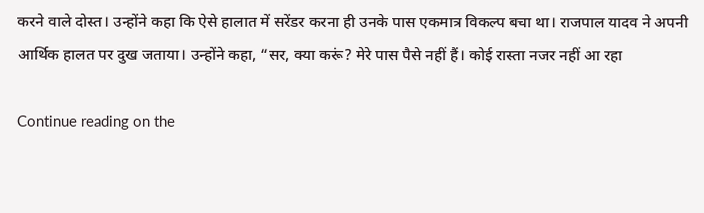करने वाले दोस्त। उन्होंने कहा कि ऐसे हालात में सरेंडर करना ही उनके पास एकमात्र विकल्प बचा था। राजपाल यादव ने अपनी आर्थिक हालत पर दुख जताया। उन्होंने कहा, “सर, क्या करूं? मेरे पास पैसे नहीं हैं। कोई रास्ता नजर नहीं आ रहा

Continue reading on the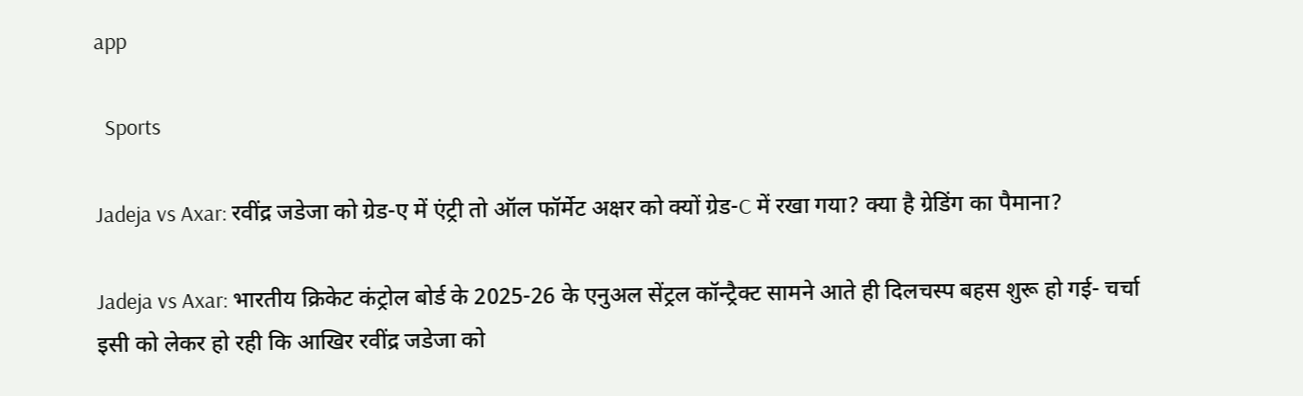app

  Sports

Jadeja vs Axar: रवींद्र जडेजा को ग्रेड-ए में एंट्री तो ऑल फॉर्मेट अक्षर को क्यों ग्रेड-C में रखा गया? क्या है ग्रेडिंग का पैमाना?

Jadeja vs Axar: भारतीय क्रिकेट कंट्रोल बोर्ड के 2025-26 के एनुअल सेंट्रल कॉन्ट्रैक्ट सामने आते ही दिलचस्प बहस शुरू हो गई- चर्चा इसी को लेकर हो रही कि आखिर रवींद्र जडेजा को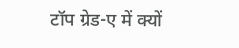टॉप ग्रेड-ए में क्यों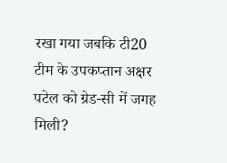रखा गया जबकि टी20 टीम के उपकप्तान अक्षर पटेल को ग्रेड-सी में जगह मिली?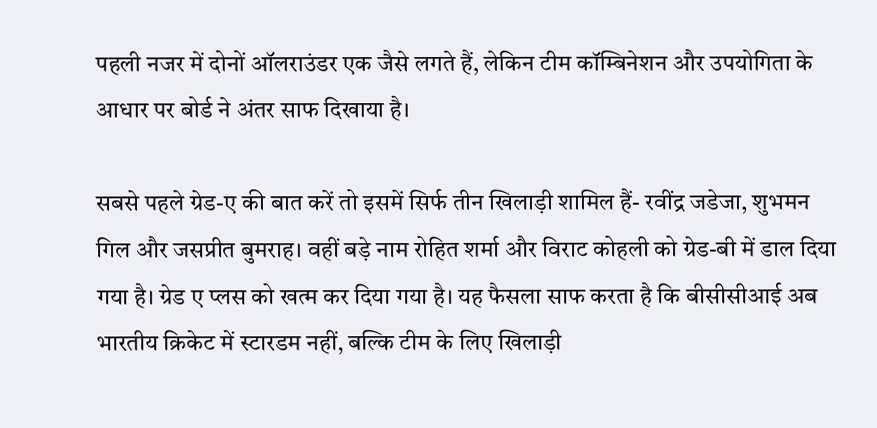पहली नजर में दोनों ऑलराउंडर एक जैसे लगते हैं, लेकिन टीम कॉम्बिनेशन और उपयोगिता के आधार पर बोर्ड ने अंतर साफ दिखाया है।

सबसे पहले ग्रेड-ए की बात करें तो इसमें सिर्फ तीन खिलाड़ी शामिल हैं- रवींद्र जडेजा, शुभमन गिल और जसप्रीत बुमराह। वहीं बड़े नाम रोहित शर्मा और विराट कोहली को ग्रेड-बी में डाल दिया गया है। ग्रेड ए प्लस को खत्म कर दिया गया है। यह फैसला साफ करता है कि बीसीसीआई अब भारतीय क्रिकेट में स्टारडम नहीं, बल्कि टीम के लिए खिलाड़ी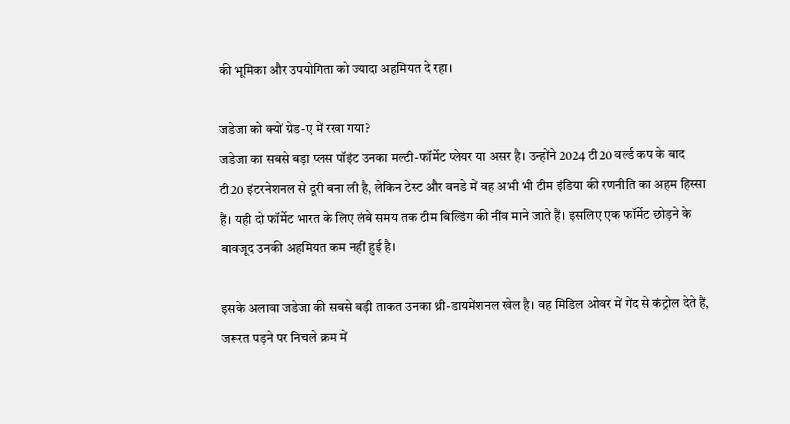की भूमिका और उपयोगिता को ज्यादा अहमियत दे रहा।

जडेजा को क्यों ग्रेड-ए में रखा गया?
जडेजा का सबसे बड़ा प्लस पॉइंट उनका मल्टी-फॉर्मेट प्लेयर या असर है। उन्होंने 2024 टी20 वर्ल्ड कप के बाद टी20 इंटरनेशनल से दूरी बना ली है, लेकिन टेस्ट और वनडे में वह अभी भी टीम इंडिया की रणनीति का अहम हिस्सा हैं। यही दो फॉर्मेट भारत के लिए लंबे समय तक टीम बिल्डिंग की नींव माने जाते हैं। इसलिए एक फॉर्मेट छोड़ने के बावजूद उनकी अहमियत कम नहीं हुई है।

इसके अलावा जडेजा की सबसे बड़ी ताकत उनका थ्री-डायमेंशनल खेल है। वह मिडिल ओवर में गेंद से कंट्रोल देते हैं, जरूरत पड़ने पर निचले क्रम में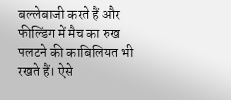बल्लेबाजी करते हैं और फील्डिंग में मैच का रुख पलटने की काबिलियत भी रखते हैं। ऐसे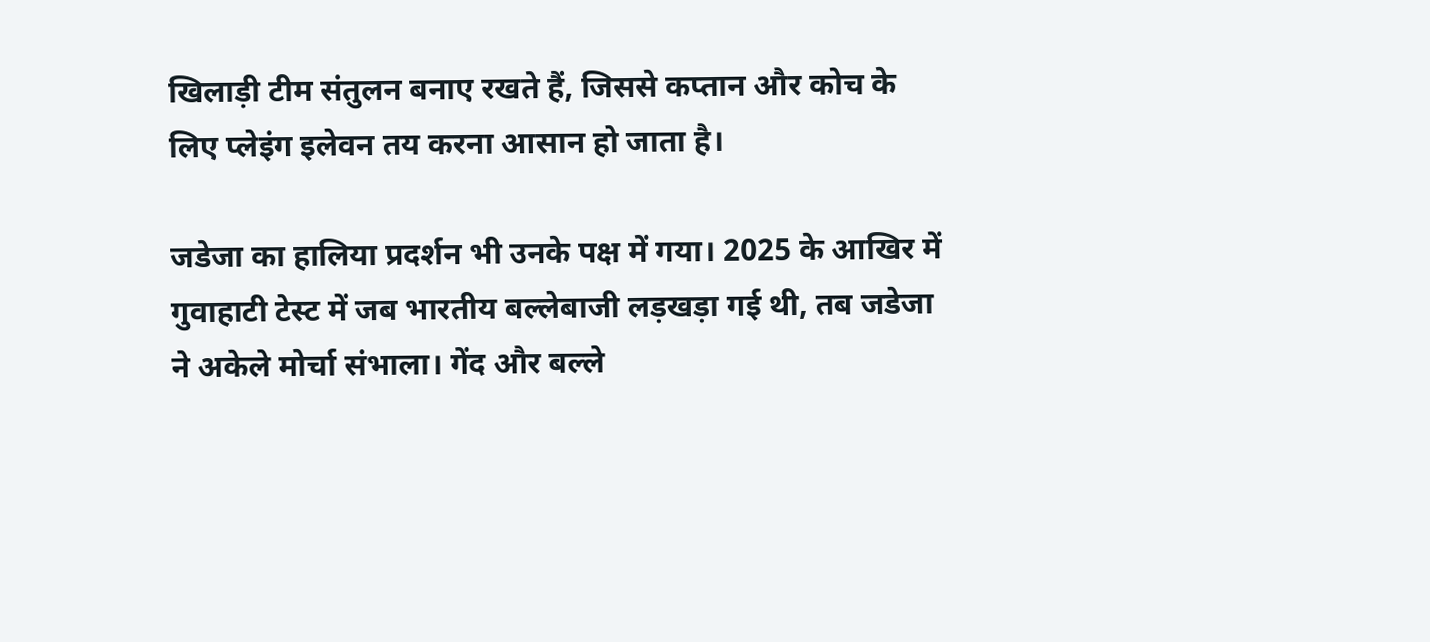खिलाड़ी टीम संतुलन बनाए रखते हैं, जिससे कप्तान और कोच के लिए प्लेइंग इलेवन तय करना आसान हो जाता है।

जडेजा का हालिया प्रदर्शन भी उनके पक्ष में गया। 2025 के आखिर में गुवाहाटी टेस्ट में जब भारतीय बल्लेबाजी लड़खड़ा गई थी, तब जडेजा ने अकेले मोर्चा संभाला। गेंद और बल्ले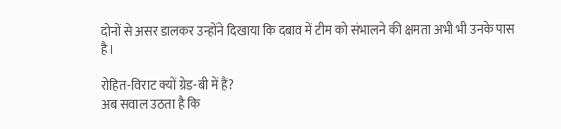दोनों से असर डालकर उन्होंने दिखाया कि दबाव में टीम को संभालने की क्षमता अभी भी उनके पास है।

रोहित-विराट क्यों ग्रेड-बी में हैं?
अब सवाल उठता है कि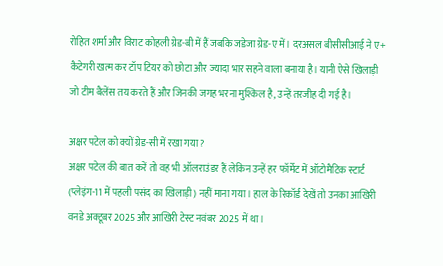रोहित शर्मा और विराट कोहली ग्रेड-बी में हैं जबकि जडेजा ग्रेड-ए में। दरअसल बीसीसीआई ने ए+ कैटेगरी खत्म कर टॉप टियर को छोटा और ज्यादा भार सहने वाला बनाया है। यानी ऐसे खिलाड़ी जो टीम बैलेंस तय करते हैं और जिनकी जगह भरना मुश्किल है, उन्हें तरजीह दी गई है।

अक्षर पटेल को क्यों ग्रेड-सी में रखा गया?
अक्षर पटेल की बात करें तो वह भी ऑलराउंडर हैं लेकिन उन्हें हर फॉर्मेट में ऑटोमैटिक स्टार्ट (प्लेइंग-11 में पहली पसंद का खिलाड़ी) नहीं माना गया। हाल के रिकॉर्ड देखें तो उनका आखिरी वनडे अक्टूबर 2025 और आखिरी टेस्ट नवंबर 2025 में था।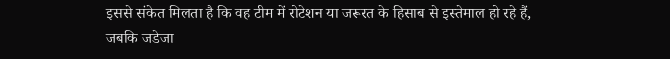इससे संकेत मिलता है कि वह टीम में रोटेशन या जरूरत के हिसाब से इस्तेमाल हो रहे हैं, जबकि जडेजा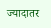ज्यादातर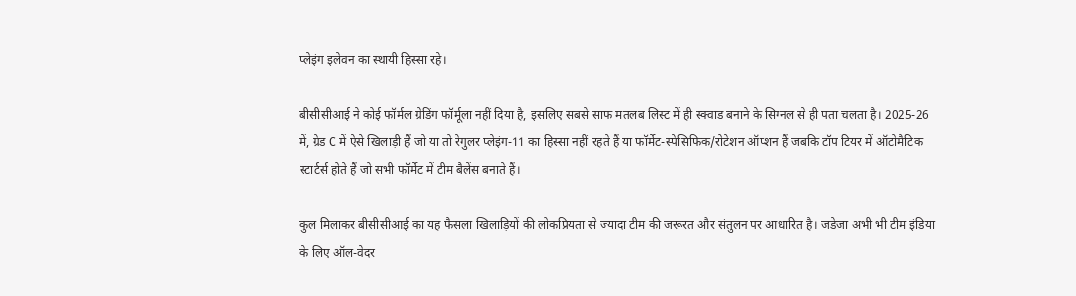प्लेइंग इलेवन का स्थायी हिस्सा रहे।

बीसीसीआई ने कोई फॉर्मल ग्रेडिंग फॉर्मूला नहीं दिया है, इसलिए सबसे साफ मतलब लिस्ट में ही स्क्वाड बनाने के सिग्नल से ही पता चलता है। 2025-26 में, ग्रेड C में ऐसे खिलाड़ी हैं जो या तो रेगुलर प्लेइंग-11 का हिस्सा नहीं रहते हैं या फॉर्मेट-स्पेसिफिक/रोटेशन ऑप्शन हैं जबकि टॉप टियर में ऑटोमैटिक स्टार्टर्स होते हैं जो सभी फॉर्मेट में टीम बैलेंस बनाते हैं।

कुल मिलाकर बीसीसीआई का यह फैसला खिलाड़ियों की लोकप्रियता से ज्यादा टीम की जरूरत और संतुलन पर आधारित है। जडेजा अभी भी टीम इंडिया के लिए ऑल-वेदर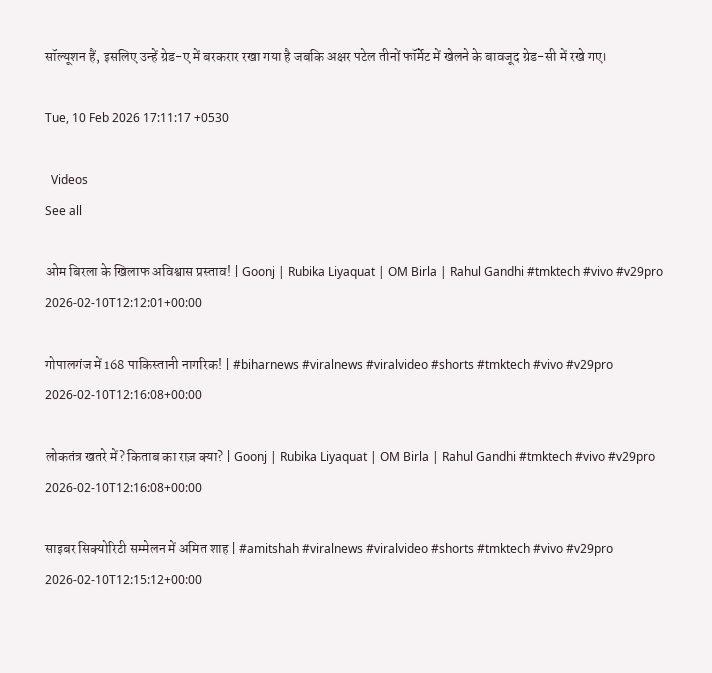सॉल्यूशन हैं, इसलिए उन्हें ग्रेड-ए में बरकरार रखा गया है जबकि अक्षर पटेल तीनों फॉर्मेट में खेलने के बावजूद ग्रेड-सी में रखे गए।

Tue, 10 Feb 2026 17:11:17 +0530

  Videos
See all

ओम बिरला के खिलाफ अविश्वास प्रस्ताव! | Goonj | Rubika Liyaquat | OM Birla | Rahul Gandhi #tmktech #vivo #v29pro
2026-02-10T12:12:01+00:00

गोपालगंज में 168 पाकिस्तानी नागरिक! | #biharnews #viralnews #viralvideo #shorts #tmktech #vivo #v29pro
2026-02-10T12:16:08+00:00

लोकतंत्र खतरे में? किताब का राज़ क्या? | Goonj | Rubika Liyaquat | OM Birla | Rahul Gandhi #tmktech #vivo #v29pro
2026-02-10T12:16:08+00:00

साइबर सिक्योरिटी सम्मेलन में अमित शाह | #amitshah #viralnews #viralvideo #shorts #tmktech #vivo #v29pro
2026-02-10T12:15:12+00:00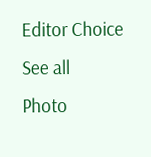Editor Choice
See all
Photo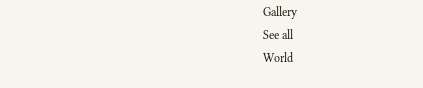Gallery
See all
World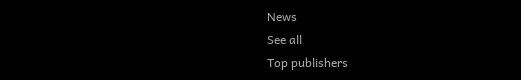News
See all
Top publishers